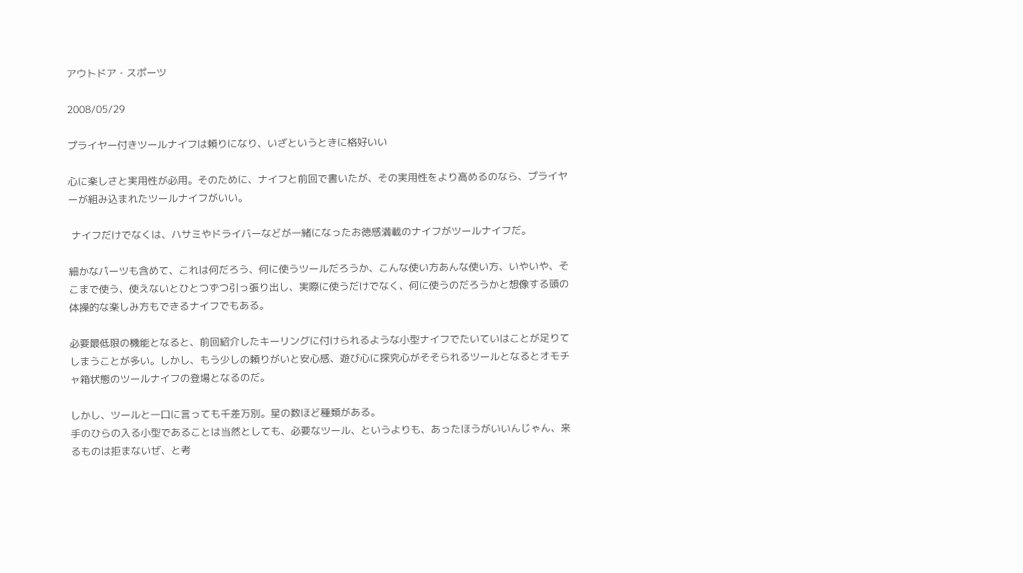アウトドア・スポーツ

2008/05/29

プライヤー付きツールナイフは頼りになり、いざというときに格好いい

心に楽しさと実用性が必用。そのために、ナイフと前回で書いたが、その実用性をより高めるのなら、プライヤーが組み込まれたツールナイフがいい。

 ナイフだけでなくは、ハサミやドライバーなどが一緒になったお徳感満載のナイフがツールナイフだ。

細かなパーツも含めて、これは何だろう、何に使うツールだろうか、こんな使い方あんな使い方、いやいや、そこまで使う、使えないとひとつずつ引っ張り出し、実際に使うだけでなく、何に使うのだろうかと想像する頭の体操的な楽しみ方もできるナイフでもある。

必要最低限の機能となると、前回紹介したキーリングに付けられるような小型ナイフでたいていはことが足りてしまうことが多い。しかし、もう少しの頼りがいと安心感、遊び心に探究心がそそられるツールとなるとオモチャ箱状態のツールナイフの登場となるのだ。

しかし、ツールと一口に言っても千差万別。星の数ほど種類がある。
手のひらの入る小型であることは当然としても、必要なツール、というよりも、あったほうがいいんじゃん、来るものは拒まないぜ、と考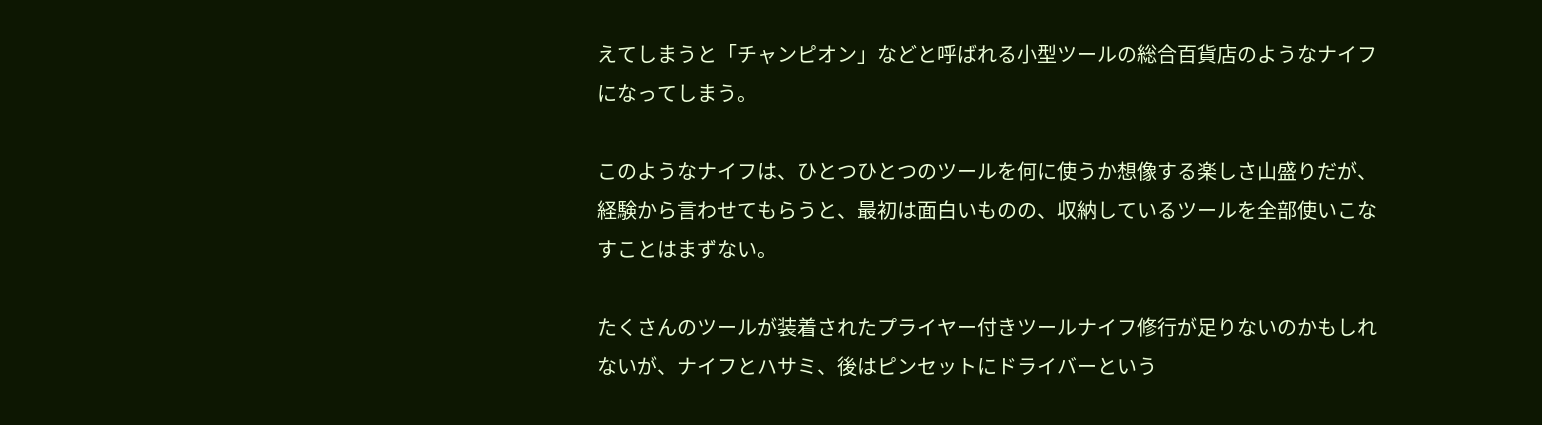えてしまうと「チャンピオン」などと呼ばれる小型ツールの総合百貨店のようなナイフになってしまう。

このようなナイフは、ひとつひとつのツールを何に使うか想像する楽しさ山盛りだが、経験から言わせてもらうと、最初は面白いものの、収納しているツールを全部使いこなすことはまずない。

たくさんのツールが装着されたプライヤー付きツールナイフ修行が足りないのかもしれないが、ナイフとハサミ、後はピンセットにドライバーという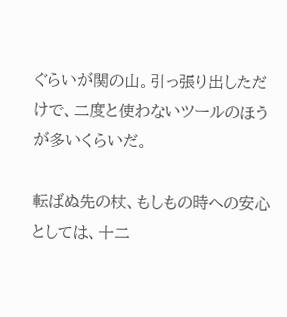ぐらいが関の山。引っ張り出しただけで、二度と使わないツールのほうが多いくらいだ。

転ばぬ先の杖、もしもの時への安心としては、十二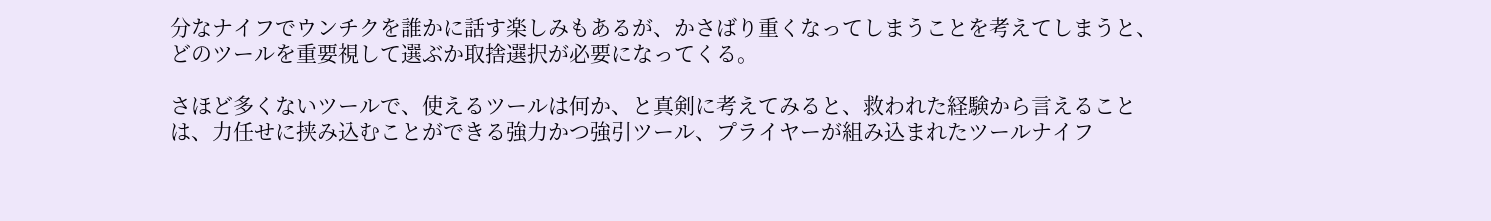分なナイフでウンチクを誰かに話す楽しみもあるが、かさばり重くなってしまうことを考えてしまうと、どのツールを重要視して選ぶか取捨選択が必要になってくる。

さほど多くないツールで、使えるツールは何か、と真剣に考えてみると、救われた経験から言えることは、力任せに挟み込むことができる強力かつ強引ツール、プライヤーが組み込まれたツールナイフ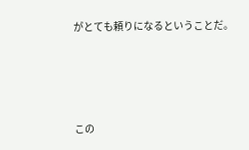がとても頼りになるということだ。





この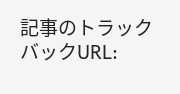記事のトラックバックURL: